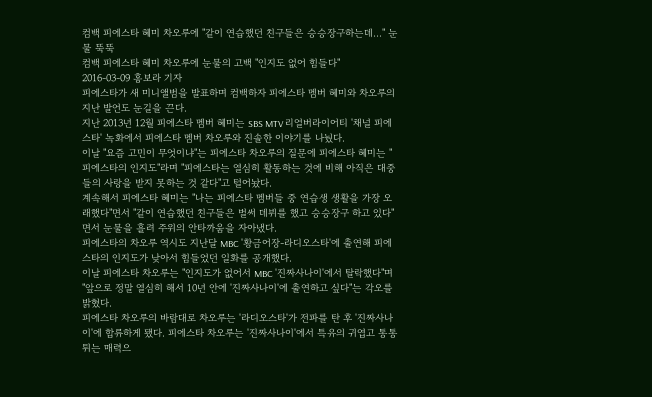컴백 피에스타 혜미 차오루에 "같이 연습했던 친구들은 승승장구하는데…" 눈물 뚝뚝
컴백 피에스타 혜미 차오루에 눈물의 고백 "인지도 없어 힘들다"
2016-03-09 홍보라 기자
피에스타가 새 미니앨범을 발표하며 컴백하자 피에스타 멤버 혜미와 차오루의 지난 발언도 눈길을 끈다.
지난 2013년 12월 피에스타 멤버 혜미는 SBS MTV 리얼버라이어티 '채널 피에스타' 녹화에서 피에스타 멤버 차오루와 진솔한 이야기를 나눴다.
이날 "요즘 고민이 무엇이냐"는 피에스타 차오루의 질문에 피에스타 혜미는 "피에스타의 인지도"라며 "피에스타는 열심히 활동하는 것에 비해 아직은 대중들의 사랑을 받지 못하는 것 같다"고 털어놨다.
계속해서 피에스타 혜미는 "나는 피에스타 멤버들 중 연습생 생활을 가장 오래했다"면서 "같이 연습했던 친구들은 벌써 데뷔를 했고 승승장구 하고 있다"면서 눈물을 흘려 주위의 안타까움을 자아냈다.
피에스타의 차오루 역시도 지난달 MBC '황금어장-라디오스타'에 출연해 피에스타의 인지도가 낮아서 힘들었던 일화를 공개했다.
이날 피에스타 차오루는 "인지도가 없어서 MBC '진짜사나이'에서 탈락했다"며 "앞으로 정말 열심히 해서 10년 안에 '진짜사나이'에 출연하고 싶다"는 각오를 밝혔다.
피에스타 차오루의 바람대로 차오루는 '라디오스타'가 전파를 탄 후 '진짜사나이'에 합류하게 됐다. 피에스타 차오루는 '진짜사나이'에서 특유의 귀엽고 통통튀는 매력으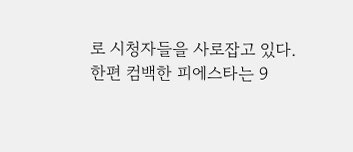로 시청자들을 사로잡고 있다.
한편 컴백한 피에스타는 9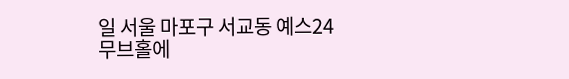일 서울 마포구 서교동 예스24 무브홀에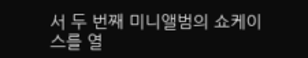서 두 번째 미니앨범의 쇼케이스를 열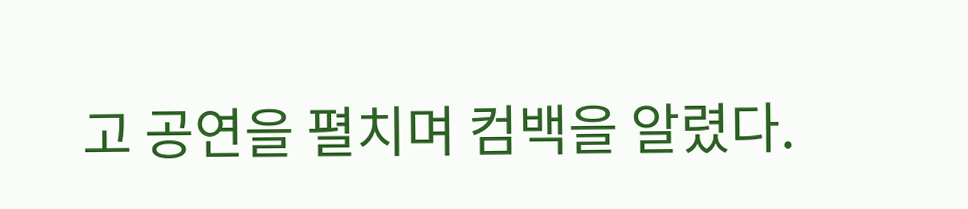고 공연을 펼치며 컴백을 알렸다.